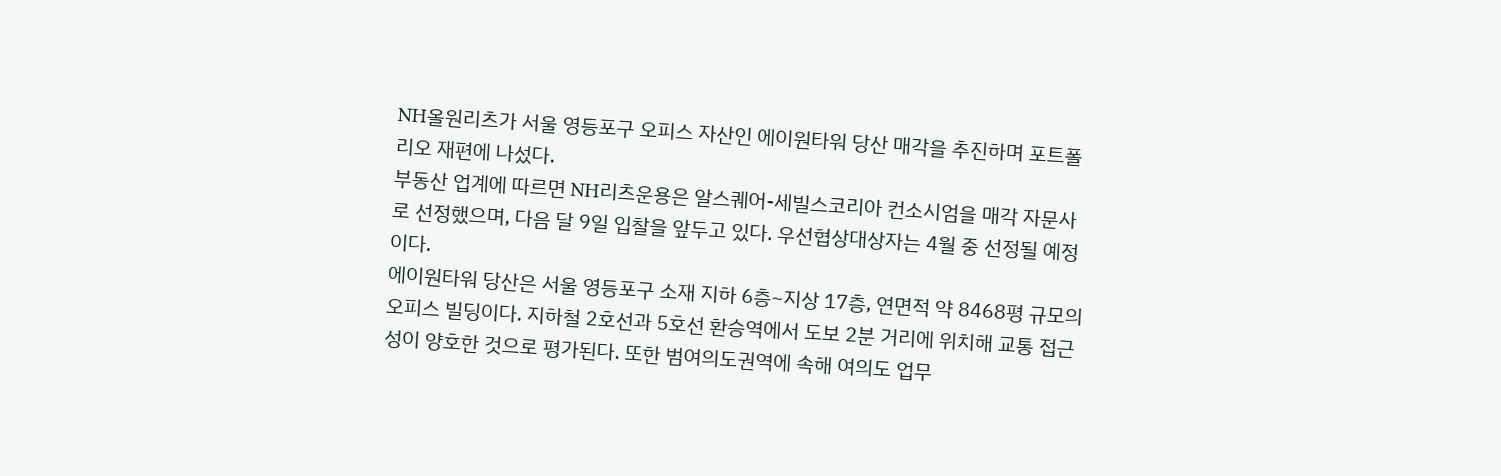NH올원리츠가 서울 영등포구 오피스 자산인 에이원타워 당산 매각을 추진하며 포트폴리오 재편에 나섰다.
부동산 업계에 따르면 NH리츠운용은 알스퀘어-세빌스코리아 컨소시엄을 매각 자문사로 선정했으며, 다음 달 9일 입찰을 앞두고 있다. 우선협상대상자는 4월 중 선정될 예정이다.
에이원타워 당산은 서울 영등포구 소재 지하 6층~지상 17층, 연면적 약 8468평 규모의 오피스 빌딩이다. 지하철 2호선과 5호선 환승역에서 도보 2분 거리에 위치해 교통 접근성이 양호한 것으로 평가된다. 또한 범여의도권역에 속해 여의도 업무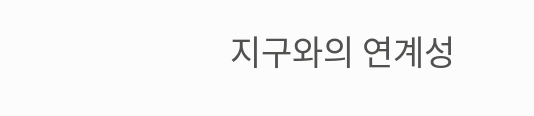지구와의 연계성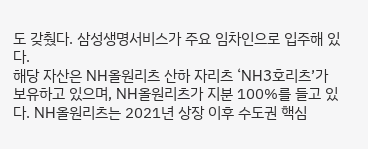도 갖췄다. 삼성생명서비스가 주요 임차인으로 입주해 있다.
해당 자산은 NH올원리츠 산하 자리츠 ‘NH3호리츠’가 보유하고 있으며, NH올원리츠가 지분 100%를 들고 있다. NH올원리츠는 2021년 상장 이후 수도권 핵심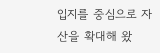입지를 중심으로 자산을 확대해 왔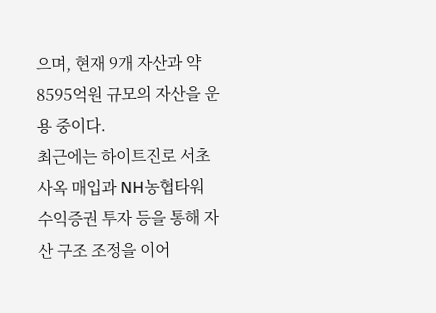으며, 현재 9개 자산과 약 8595억원 규모의 자산을 운용 중이다.
최근에는 하이트진로 서초사옥 매입과 NH농협타워 수익증권 투자 등을 통해 자산 구조 조정을 이어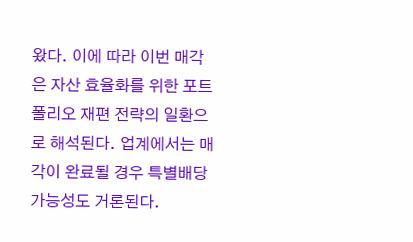왔다. 이에 따라 이번 매각은 자산 효율화를 위한 포트폴리오 재편 전략의 일환으로 해석된다. 업계에서는 매각이 완료될 경우 특별배당 가능성도 거론된다.